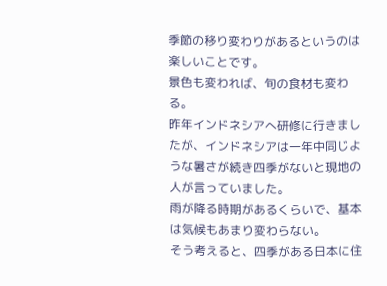季節の移り変わりがあるというのは楽しいことです。
景色も変われば、旬の食材も変わる。
昨年インドネシアへ研修に行きましたが、インドネシアは一年中同じような暑さが続き四季がないと現地の人が言っていました。
雨が降る時期があるくらいで、基本は気候もあまり変わらない。
そう考えると、四季がある日本に住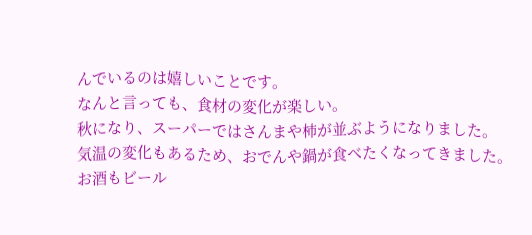んでいるのは嬉しいことです。
なんと言っても、食材の変化が楽しい。
秋になり、スーパーではさんまや柿が並ぶようになりました。
気温の変化もあるため、おでんや鍋が食べたくなってきました。
お酒もビール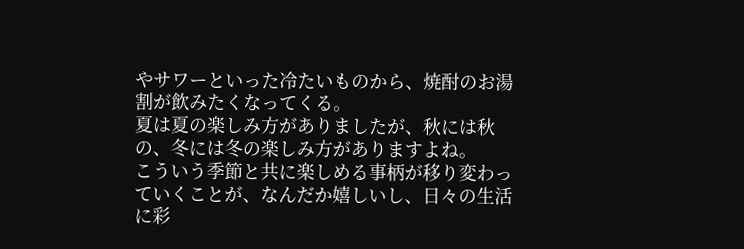やサワーといった冷たいものから、焼酎のお湯割が飲みたくなってくる。
夏は夏の楽しみ方がありましたが、秋には秋の、冬には冬の楽しみ方がありますよね。
こういう季節と共に楽しめる事柄が移り変わっていくことが、なんだか嬉しいし、日々の生活に彩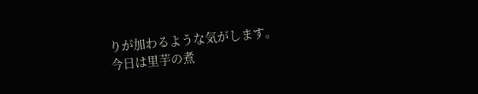りが加わるような気がします。
今日は里芋の煮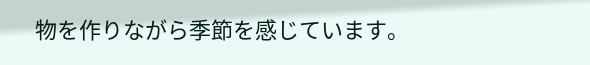物を作りながら季節を感じています。